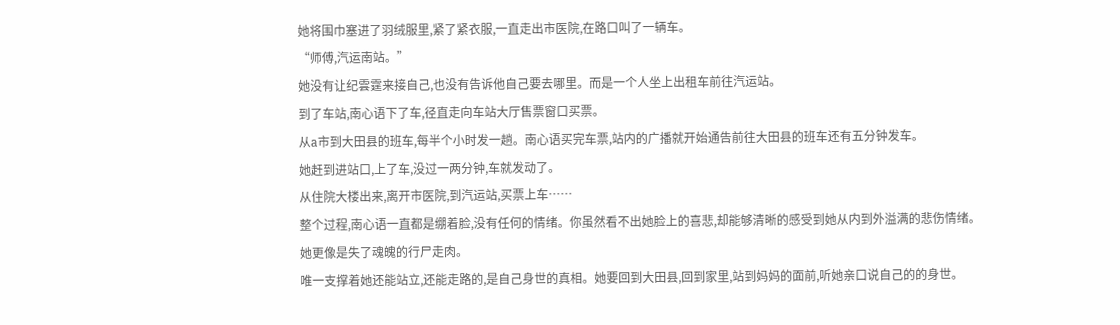她将围巾塞进了羽绒服里,紧了紧衣服,一直走出市医院,在路口叫了一辆车。
“师傅,汽运南站。”
她没有让纪雲霆来接自己,也没有告诉他自己要去哪里。而是一个人坐上出租车前往汽运站。
到了车站,南心语下了车,径直走向车站大厅售票窗口买票。
从a市到大田县的班车,每半个小时发一趟。南心语买完车票,站内的广播就开始通告前往大田县的班车还有五分钟发车。
她赶到进站口,上了车,没过一两分钟,车就发动了。
从住院大楼出来,离开市医院,到汽运站,买票上车……
整个过程,南心语一直都是绷着脸,没有任何的情绪。你虽然看不出她脸上的喜悲,却能够清晰的感受到她从内到外溢满的悲伤情绪。
她更像是失了魂魄的行尸走肉。
唯一支撑着她还能站立,还能走路的,是自己身世的真相。她要回到大田县,回到家里,站到妈妈的面前,听她亲口说自己的的身世。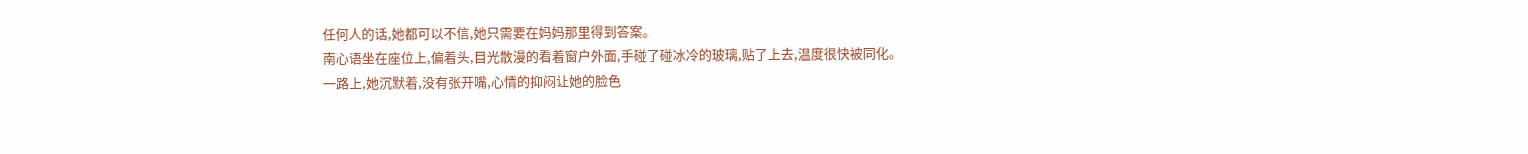任何人的话,她都可以不信,她只需要在妈妈那里得到答案。
南心语坐在座位上,偏着头,目光散漫的看着窗户外面,手碰了碰冰冷的玻璃,贴了上去,温度很快被同化。
一路上,她沉默着,没有张开嘴,心情的抑闷让她的脸色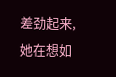差劲起来,
她在想如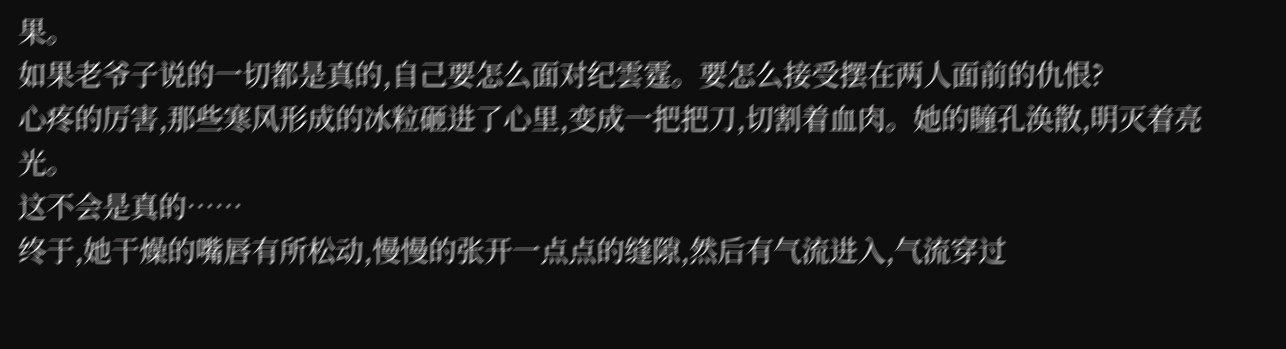果。
如果老爷子说的一切都是真的,自己要怎么面对纪雲霆。要怎么接受摆在两人面前的仇恨?
心疼的厉害,那些寒风形成的冰粒砸进了心里,变成一把把刀,切割着血肉。她的瞳孔涣散,明灭着亮光。
这不会是真的……
终于,她干燥的嘴唇有所松动,慢慢的张开一点点的缝隙,然后有气流进入,气流穿过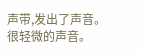声带,发出了声音。
很轻微的声音。